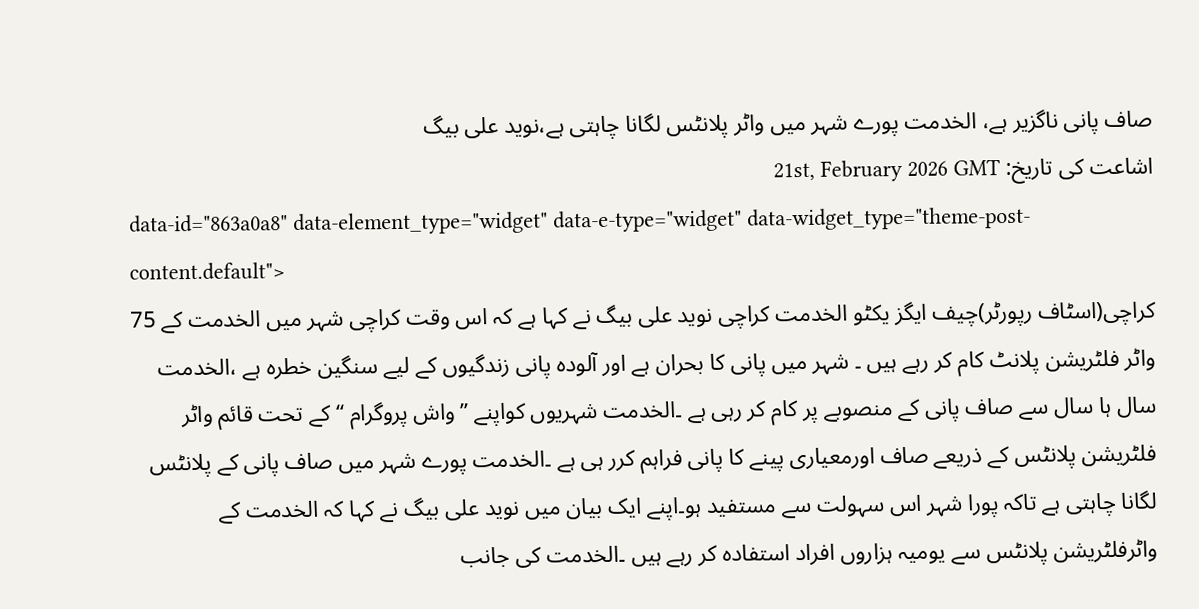صاف پانی ناگزیر ہے، الخدمت پورے شہر میں واٹر پلانٹس لگانا چاہتی ہے،نوید علی بیگ
اشاعت کی تاریخ: 21st, February 2026 GMT
data-id="863a0a8" data-element_type="widget" data-e-type="widget" data-widget_type="theme-post-content.default">
کراچی(اسٹاف رپورٹر)چیف ایگز یکٹو الخدمت کراچی نوید علی بیگ نے کہا ہے کہ اس وقت کراچی شہر میں الخدمت کے 75 واٹر فلٹریشن پلانٹ کام کر رہے ہیں ۔ شہر میں پانی کا بحران ہے اور آلودہ پانی زندگیوں کے لیے سنگین خطرہ ہے ،الخدمت سال ہا سال سے صاف پانی کے منصوبے پر کام کر رہی ہے ۔الخدمت شہریوں کواپنے ’’واش پروگرام ‘‘کے تحت قائم واٹر فلٹریشن پلانٹس کے ذریعے صاف اورمعیاری پینے کا پانی فراہم کرر ہی ہے ۔الخدمت پورے شہر میں صاف پانی کے پلانٹس لگانا چاہتی ہے تاکہ پورا شہر اس سہولت سے مستفید ہو۔اپنے ایک بیان میں نوید علی بیگ نے کہا کہ الخدمت کے واٹرفلٹریشن پلانٹس سے یومیہ ہزاروں افراد استفادہ کر رہے ہیں ۔الخدمت کی جانب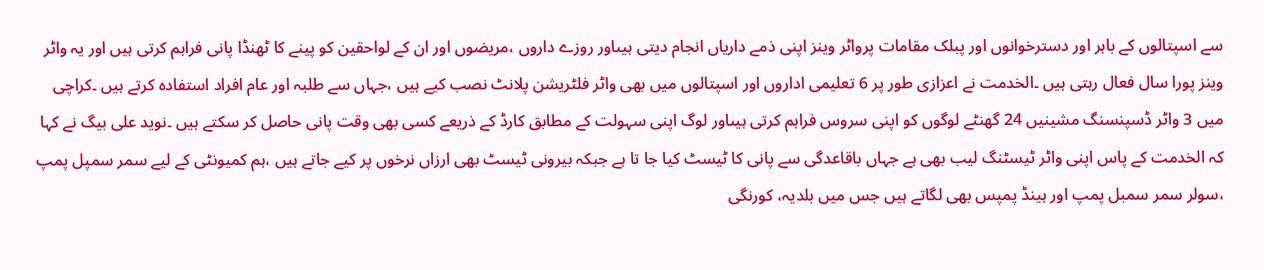سے اسپتالوں کے باہر اور دسترخوانوں اور پبلک مقامات پرواٹر وینز اپنی ذمے داریاں انجام دیتی ہیںاور روزے داروں ،مریضوں اور ان کے لواحقین کو پینے کا ٹھنڈا پانی فراہم کرتی ہیں اور یہ واٹر وینز پورا سال فعال رہتی ہیں ۔الخدمت نے اعزازی طور پر 6 تعلیمی اداروں اور اسپتالوں میں بھی واٹر فلٹریشن پلانٹ نصب کیے ہیں ،جہاں سے طلبہ اور عام افراد استفادہ کرتے ہیں ۔کراچی میں 3 واٹر ڈسپنسنگ مشینیں 24 گھنٹے لوگوں کو اپنی سروس فراہم کرتی ہیںاور لوگ اپنی سہولت کے مطابق کارڈ کے ذریعے کسی بھی وقت پانی حاصل کر سکتے ہیں ۔نوید علی بیگ نے کہا کہ الخدمت کے پاس اپنی واٹر ٹیسٹنگ لیب بھی ہے جہاں باقاعدگی سے پانی کا ٹیسٹ کیا جا تا ہے جبکہ بیرونی ٹیسٹ بھی ارزاں نرخوں پر کیے جاتے ہیں ،ہم کمیونٹی کے لیے سمر سمپل پمپ ،سولر سمر سمبل پمپ اور ہینڈ پمپس بھی لگاتے ہیں جس میں بلدیہ، کورنگی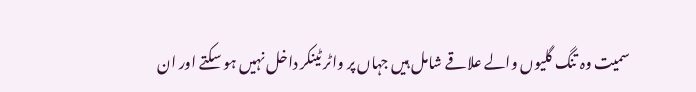سمیت وہ تنگ گلیوں والے علاقے شامل ہیں جہاں پر واٹر ٹینکر داخل نہیں ہو سکتے اور ان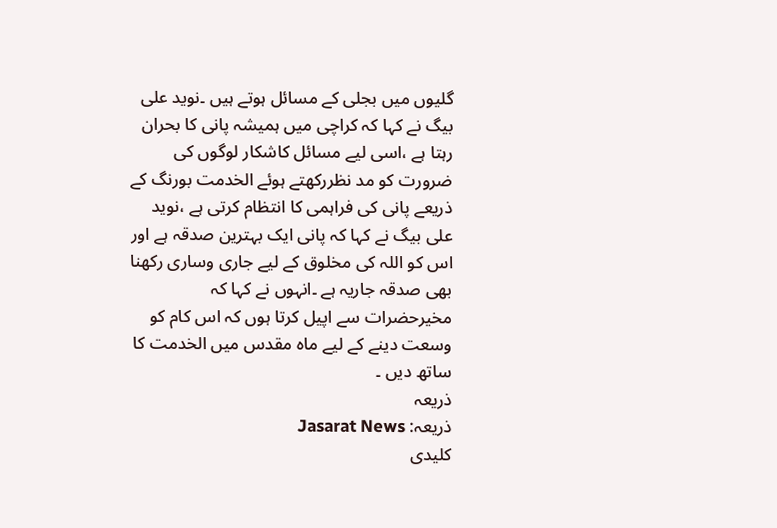گلیوں میں بجلی کے مسائل ہوتے ہیں ۔نوید علی بیگ نے کہا کہ کراچی میں ہمیشہ پانی کا بحران رہتا ہے ،اسی لیے مسائل کاشکار لوگوں کی ضرورت کو مد نظررکھتے ہوئے الخدمت بورنگ کے ذریعے پانی کی فراہمی کا انتظام کرتی ہے ،نوید علی بیگ نے کہا کہ پانی ایک بہترین صدقہ ہے اور اس کو اللہ کی مخلوق کے لیے جاری وساری رکھنا بھی صدقہ جاریہ ہے ۔انہوں نے کہا کہ مخیرحضرات سے اپیل کرتا ہوں کہ اس کام کو وسعت دینے کے لیے ماہ مقدس میں الخدمت کا ساتھ دیں ۔
ذریعہ
ذریعہ: Jasarat News
کلیدی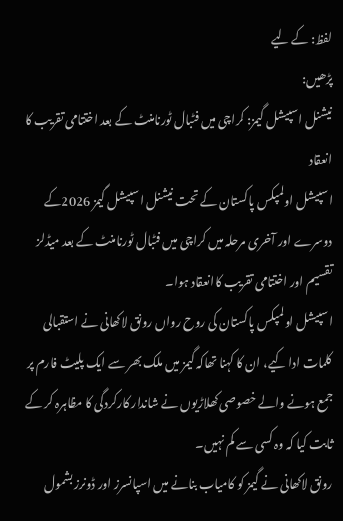لفظ: کے لیے
پڑھیں:
نیشنل اسپیشل گیمز: کراچی میں فٹبال ٹورنامنٹ کے بعد اختتامی تقریب کا انعقاد
اسپیشل اولمپکس پاکستان کے تحت نیشنل اسپیشل گیمز 2026کے دوسرے اور آخری مرحلہ میں کراچی میں فٹبال ٹورنامنٹ کے بعد میڈلز تقسیم اور اختتامی تقریب کاانعقاد ہوا۔
اسپیشل اولمپکس پاکستان کی روح رواں رونق لاکھانی نے استقبالی کلمات ادا کیے، ان کا کہنا تھاکہ گیمز میں ملک بھر سے ایک پلیٹ فارم پر جمع ہونے والے خصوصی کھلاڑیوں نے شاندار کارکردگی کا مظاہرہ کر کے ثابت کیا کہ وہ کسی سے کم نہیں۔
رونق لاکھانی نے گیمز کو کامیاب بنانے میں اسپانسرز اور ڈونرز بشمول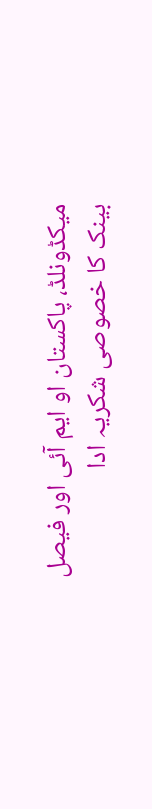میکڈونلڈ، پاکستان او ایم آئی اور فیصل بینک کا خصوصی شکریہ ادا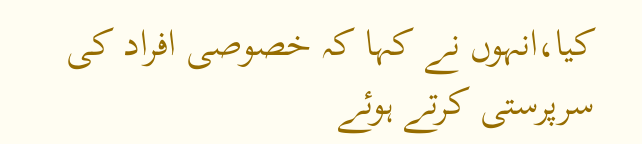کیا،انہوں نے کہا کہ خصوصی افراد کی سرپرستی کرتے ہوئے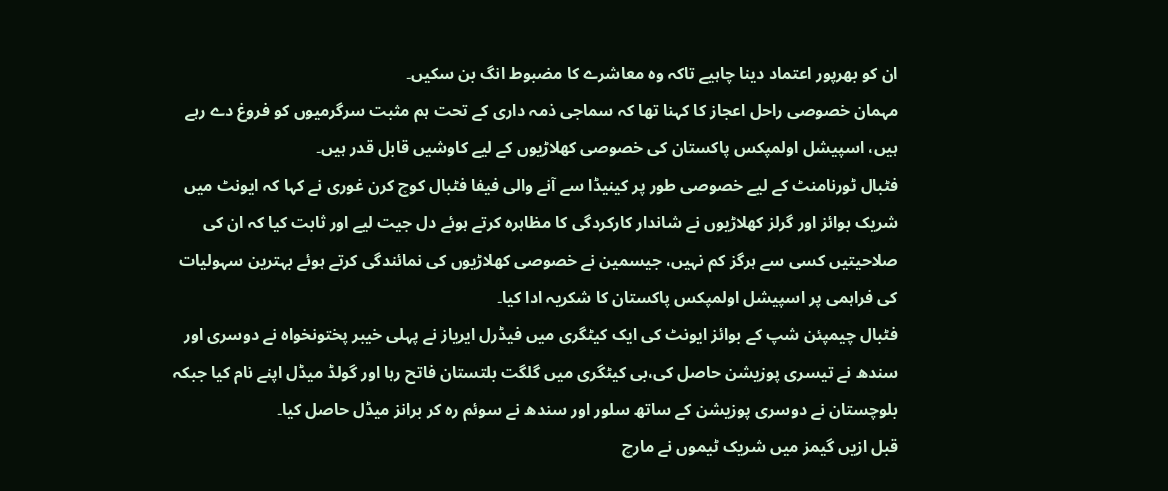ان کو بھرپور اعتماد دینا چاہیے تاکہ وہ معاشرے کا مضبوط انگ بن سکیں۔
مہمان خصوصی راحل اعجاز کا کہنا تھا کہ سماجی ذمہ داری کے تحت ہم مثبت سرگرمیوں کو فروغ دے رہے ہیں، اسپیشل اولمپکس پاکستان کی خصوصی کھلاڑیوں کے لیے کاوشیں قابل قدر ہیں۔
فٹبال ٹورنامنٹ کے لیے خصوصی طور پر کینیڈا سے آنے والی فیفا فٹبال کوچ کرن غوری نے کہا کہ ایونٹ میں شریک بوائز اور گرلز کھلاڑیوں نے شاندار کارکردگی کا مظاہرہ کرتے ہوئے دل جیت لیے اور ثابت کیا کہ ان کی صلاحیتیں کسی سے ہرگز کم نہیں، جیسمین نے خصوصی کھلاڑیوں کی نمائندگی کرتے ہوئے بہترین سہولیات کی فراہمی پر اسپیشل اولمپکس پاکستان کا شکریہ ادا کیا۔
فٹبال چیمپئن شپ کے بوائز ایونٹ کی ایک کیٹگری میں فیڈرل ایریاز نے پہلی خیبر پختونخواہ نے دوسری اور سندھ نے تیسری پوزیشن حاصل کی،بی کیٹگری میں گلگت بلتستان فاتح رہا اور گولڈ میڈل اپنے نام کیا جبکہ بلوچستان نے دوسری پوزیشن کے ساتھ سلور اور سندھ نے سوئم رہ کر برانز میڈل حاصل کیا۔
قبل ازیں گیمز میں شریک ٹیموں نے مارچ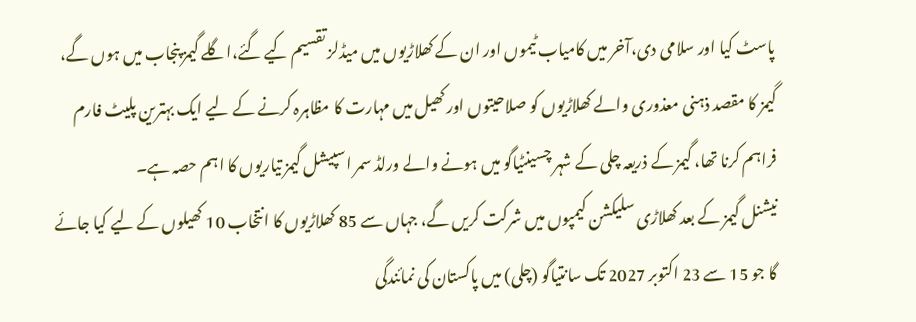پاسٹ کیا اور سلامی دی،آخر میں کامیاب ٹیموں اور ان کے کھلاڑیوں میں میڈلز تقسیم کیے گئے،اگلے گیمز پنجاب میں ہوں گے، گیمز کا مقصد ذہنی معذوری والے کھلاڑیوں کو صلاحیتوں اور کھیل میں مہارت کا مظاہرہ کرنے کے لیے ایک بہترین پلیٹ فارم فراہم کرنا تھا، گیمز کے ذریعہ چلی کے شہر چسینٹیاگو میں ہونے والے ورلڈ سمر اسپیشل گیمز تیاریوں کا اہم حصہ ہے۔
نیشنل گیمز کے بعد کھلاڑی سلیکشن کیمپوں میں شرکت کریں گے، جہاں سے 85 کھلاڑیوں کا انتخاب 10 کھیلوں کے لیے کیا جائے گا جو 15 سے 23 اکتوبر 2027 تک سانتیاگو (چلی) میں پاکستان کی نمائندگی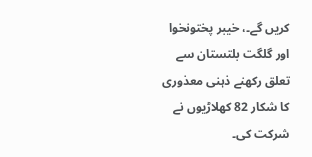کریں گے۔، خیبر پختونخوا اور گلگت بلتستان سے تعلق رکھنے ذہنی معذوری کا شکار 82 کھلاڑیوں نے شرکت کی۔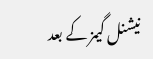نیشنل گیمز کے بعد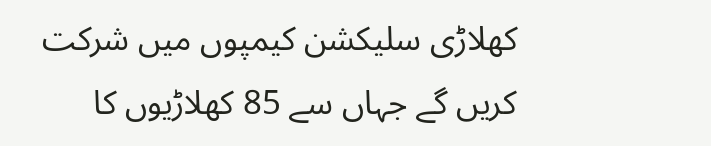کھلاڑی سلیکشن کیمپوں میں شرکت کریں گے جہاں سے 85 کھلاڑیوں کا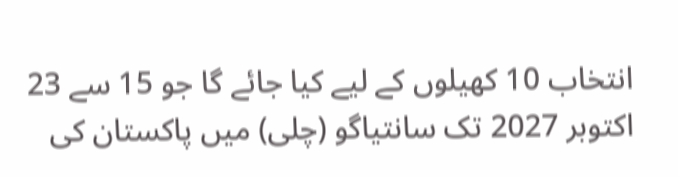انتخاب 10 کھیلوں کے لیے کیا جائے گا جو 15 سے 23 اکتوبر 2027 تک سانتیاگو (چلی) میں پاکستان کی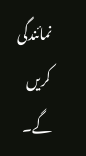نمائندگی کریں گے۔